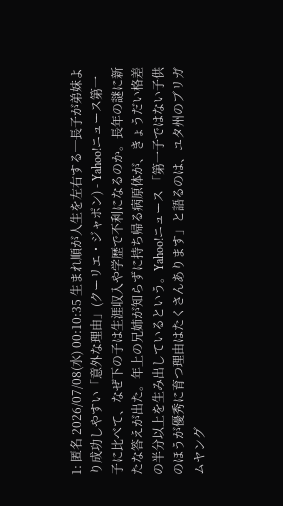1: 匿名 2026/07/08(水) 00:10:35 生まれ順が人生を左右する─長子が弟妹より成功しやすい「意外な理由」(クーリエ・ジャポン) - Yahoo!ニュース第一子に比べて、なぜ下の子は生涯収入や学歴で不利になるのか。長年の謎に新たな答えが出た。年上の兄姉が知らずに持ち帰る病原体が、きょうだい格差の半分以上を生み出しているという。Yahoo!ニュース 「第一子ではない子供のほうが優秀に育つ理由はたくさんあります」と語るのは、ユタ州のブリガムヤング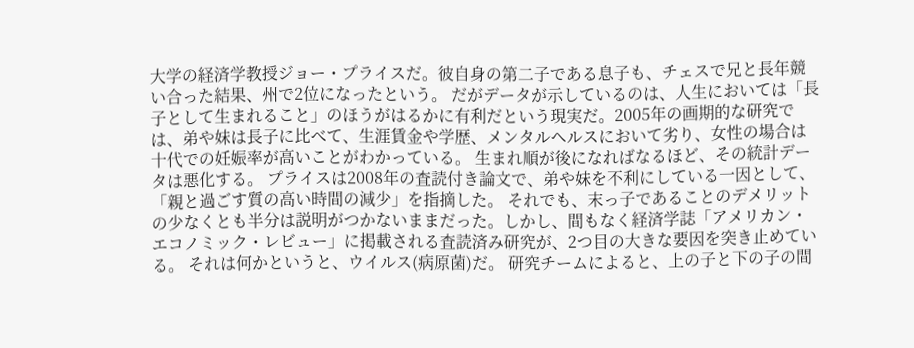大学の経済学教授ジョー・プライスだ。彼自身の第二子である息子も、チェスで兄と長年競い合った結果、州で2位になったという。 だがデータが示しているのは、人生においては「長子として生まれること」のほうがはるかに有利だという現実だ。2005年の画期的な研究では、弟や妹は長子に比べて、生涯賃金や学歴、メンタルヘルスにおいて劣り、女性の場合は十代での妊娠率が高いことがわかっている。 生まれ順が後になればなるほど、その統計データは悪化する。 プライスは2008年の査読付き論文で、弟や妹を不利にしている一因として、「親と過ごす質の高い時間の減少」を指摘した。 それでも、末っ子であることのデメリットの少なくとも半分は説明がつかないままだった。しかし、間もなく経済学誌「アメリカン・エコノミック・レビュー」に掲載される査読済み研究が、2つ目の大きな要因を突き止めている。 それは何かというと、ウイルス(病原菌)だ。 研究チームによると、上の子と下の子の間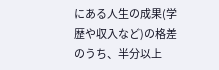にある人生の成果(学歴や収入など)の格差のうち、半分以上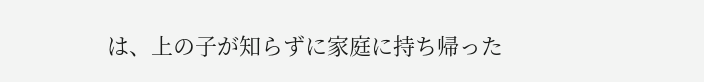は、上の子が知らずに家庭に持ち帰った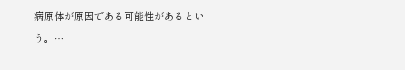病原体が原因である可能性があるという。…